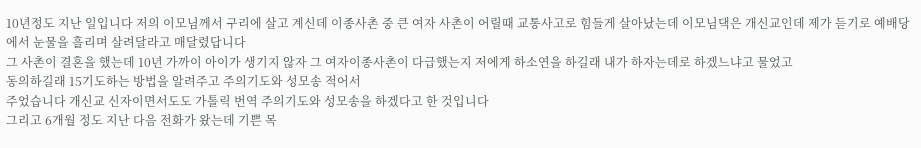10년정도 지난 일입니다 저의 이모님께서 구리에 살고 계신데 이종사촌 중 큰 여자 사촌이 어릴때 교통사고로 힘들게 살아났는데 이모님댁은 개신교인데 제가 듣기로 예배당에서 눈물을 흘리며 살려달라고 매달렸답니다
그 사촌이 결혼을 했는데 10년 가까이 아이가 생기지 않자 그 여자이종사촌이 다급했는지 저에게 하소연을 하길래 내가 하자는데로 하겠느냐고 물었고
동의하길래 15기도하는 방법을 알려주고 주의기도와 성모송 적어서
주었습니다 개신교 신자이면서도도 가톨릭 번역 주의기도와 성모송을 하겠다고 한 것입니다
그리고 6개월 정도 지난 다음 전화가 왔는데 기쁜 목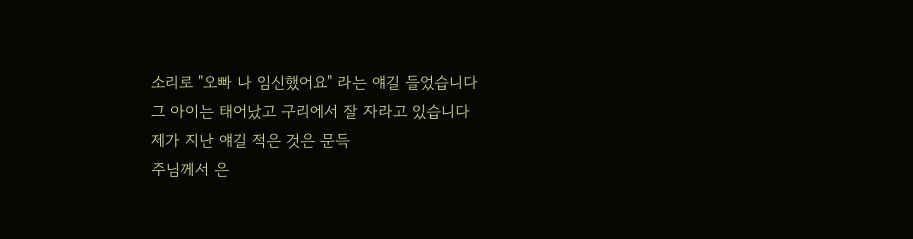소리로 "오빠 나 임신했어요" 라는 얘길 들었습니다
그 아이는 태어났고 구리에서 잘 자라고 있습니다
제가 지난 얘길 적은 것은 문득
주님께서 은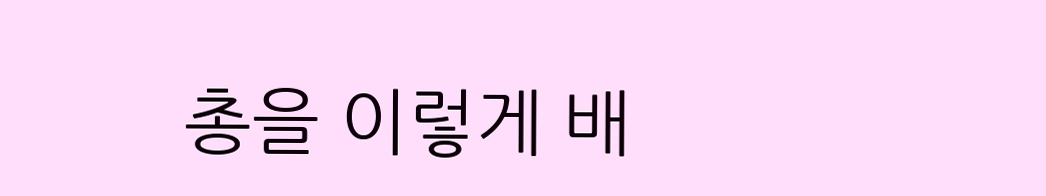총을 이렇게 배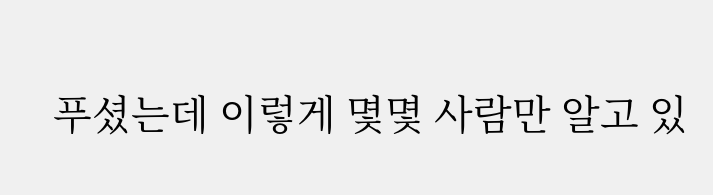푸셨는데 이렇게 몇몇 사람만 알고 있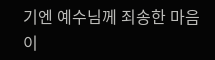기엔 예수님께 죄송한 마음이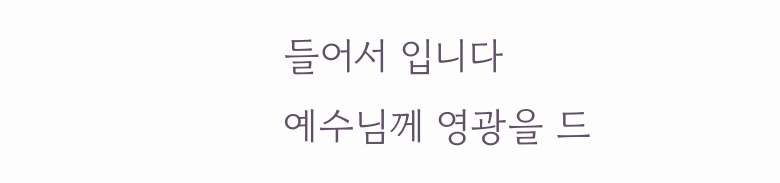들어서 입니다
예수님께 영광을 드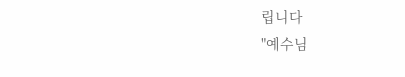립니다
"예수님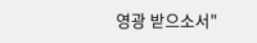영광 받으소서"